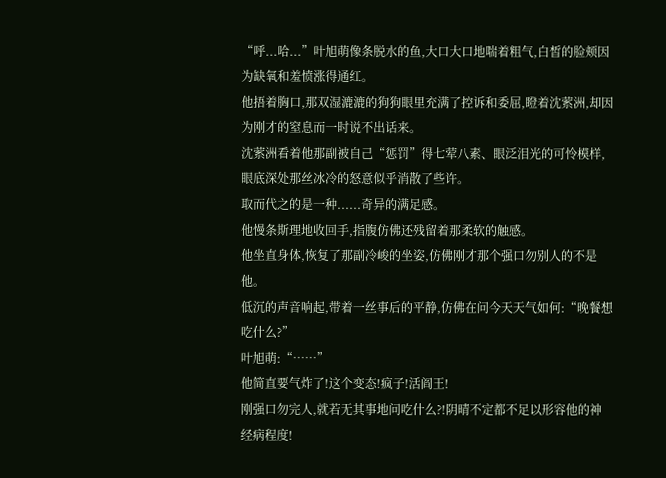“呼...哈...”叶旭萌像条脱水的鱼,大口大口地喘着粗气,白皙的脸颊因为缺氧和羞愤涨得通红。
他捂着胸口,那双湿漉漉的狗狗眼里充满了控诉和委屈,瞪着沈萦洲,却因为刚才的窒息而一时说不出话来。
沈萦洲看着他那副被自己“惩罚”得七荤八素、眼泛泪光的可怜模样,眼底深处那丝冰冷的怒意似乎消散了些许。
取而代之的是一种......奇异的满足感。
他慢条斯理地收回手,指腹仿佛还残留着那柔软的触感。
他坐直身体,恢复了那副冷峻的坐姿,仿佛刚才那个强口勿别人的不是他。
低沉的声音响起,带着一丝事后的平静,仿佛在问今天天气如何:“晚餐想吃什么?”
叶旭萌:“……”
他简直要气炸了!这个变态!疯子!活阎王!
刚强口勿完人,就若无其事地问吃什么?!阴晴不定都不足以形容他的神经病程度!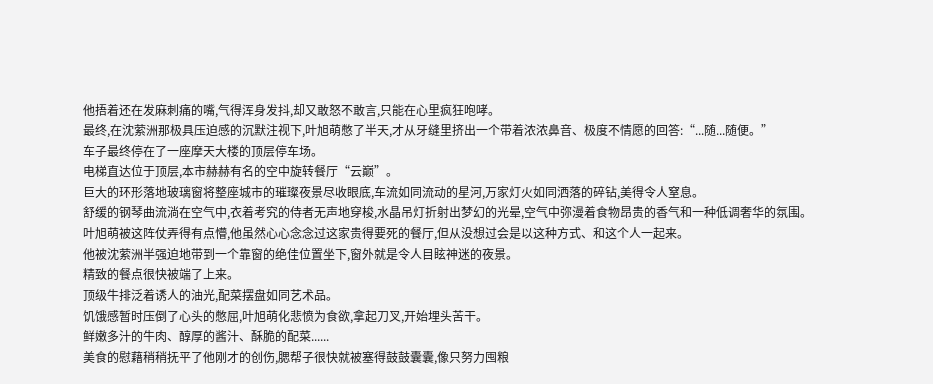他捂着还在发麻刺痛的嘴,气得浑身发抖,却又敢怒不敢言,只能在心里疯狂咆哮。
最终,在沈萦洲那极具压迫感的沉默注视下,叶旭萌憋了半天,才从牙缝里挤出一个带着浓浓鼻音、极度不情愿的回答:“...随...随便。”
车子最终停在了一座摩天大楼的顶层停车场。
电梯直达位于顶层,本市赫赫有名的空中旋转餐厅“云巅”。
巨大的环形落地玻璃窗将整座城市的璀璨夜景尽收眼底,车流如同流动的星河,万家灯火如同洒落的碎钻,美得令人窒息。
舒缓的钢琴曲流淌在空气中,衣着考究的侍者无声地穿梭,水晶吊灯折射出梦幻的光晕,空气中弥漫着食物昂贵的香气和一种低调奢华的氛围。
叶旭萌被这阵仗弄得有点懵,他虽然心心念念过这家贵得要死的餐厅,但从没想过会是以这种方式、和这个人一起来。
他被沈萦洲半强迫地带到一个靠窗的绝佳位置坐下,窗外就是令人目眩神迷的夜景。
精致的餐点很快被端了上来。
顶级牛排泛着诱人的油光,配菜摆盘如同艺术品。
饥饿感暂时压倒了心头的憋屈,叶旭萌化悲愤为食欲,拿起刀叉,开始埋头苦干。
鲜嫩多汁的牛肉、醇厚的酱汁、酥脆的配菜......
美食的慰藉稍稍抚平了他刚才的创伤,腮帮子很快就被塞得鼓鼓囊囊,像只努力囤粮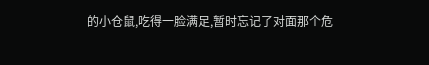的小仓鼠,吃得一脸满足,暂时忘记了对面那个危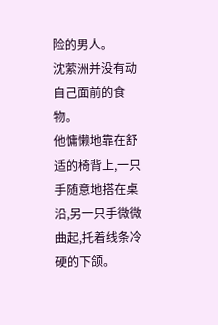险的男人。
沈萦洲并没有动自己面前的食物。
他慵懒地靠在舒适的椅背上,一只手随意地搭在桌沿,另一只手微微曲起,托着线条冷硬的下颌。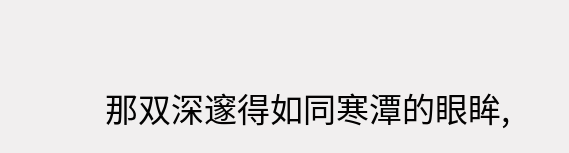那双深邃得如同寒潭的眼眸,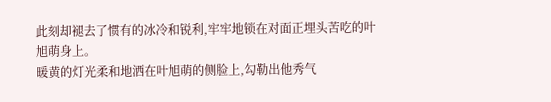此刻却褪去了惯有的冰冷和锐利,牢牢地锁在对面正埋头苦吃的叶旭萌身上。
暖黄的灯光柔和地洒在叶旭萌的侧脸上,勾勒出他秀气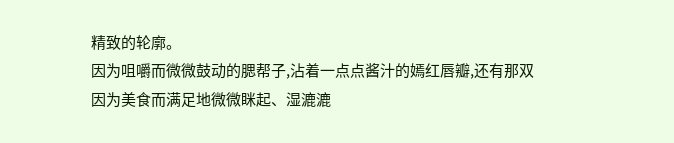精致的轮廓。
因为咀嚼而微微鼓动的腮帮子,沾着一点点酱汁的嫣红唇瓣,还有那双因为美食而满足地微微眯起、湿漉漉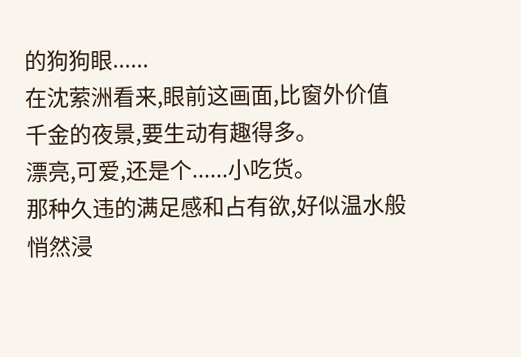的狗狗眼......
在沈萦洲看来,眼前这画面,比窗外价值千金的夜景,要生动有趣得多。
漂亮,可爱,还是个......小吃货。
那种久违的满足感和占有欲,好似温水般悄然浸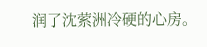润了沈萦洲冷硬的心房。